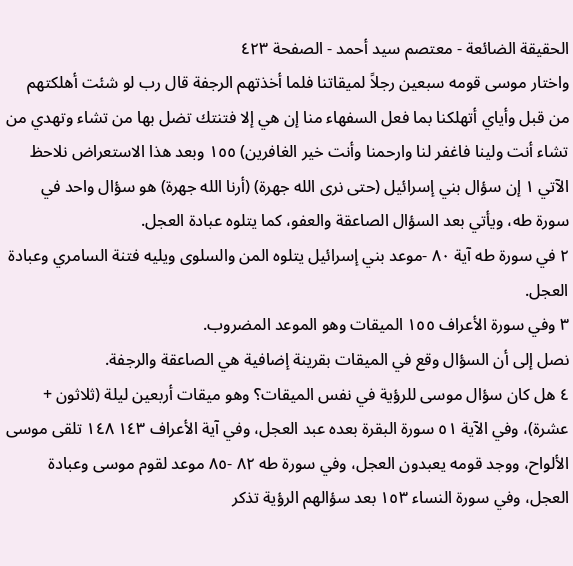الحقيقة الضائعة - معتصم سيد أحمد - الصفحة ٤٢٣
واختار موسى قومه سبعين رجلاً لميقاتنا فلما أخذتهم الرجفة قال رب لو شئت أهلكتهم من قبل وأياي أتهلكنا بما فعل السفهاء منا إن هي إلا فتنتك تضل بها من تشاء وتهدي من تشاء أنت ولينا فاغفر لنا وارحمنا وأنت خير الغافرين) ١٥٥ وبعد هذا الاستعراض نلاحظ الآتي ١ إن سؤال بني إسرائيل (حتى نرى الله جهرة) (أرنا الله جهرة) هو سؤال واحد في سورة طه، ويأتي بعد السؤال الصاعقة والعفو، كما يتلوه عبادة العجل.
٢ في سورة طه آية ٨٠ -موعد بني إسرائيل يتلوه المن والسلوى ويليه فتنة السامري وعبادة العجل.
٣ وفي سورة الأعراف ١٥٥ الميقات وهو الموعد المضروب.
نصل إلى أن السؤال وقع في الميقات بقرينة إضافية هي الصاعقة والرجفة.
٤ هل كان سؤال موسى للرؤية في نفس الميقات؟ وهو ميقات أربعين ليلة (ثلاثون + عشرة)، وفي الآية ٥١ سورة البقرة بعده عبد العجل، وفي آية الأعراف ١٤٣ ١٤٨ تلقى موسى الألواح، ووجد قومه يعبدون العجل، وفي سورة طه ٨٢ -٨٥ موعد لقوم موسى وعبادة العجل، وفي سورة النساء ١٥٣ بعد سؤالهم الرؤية تذكر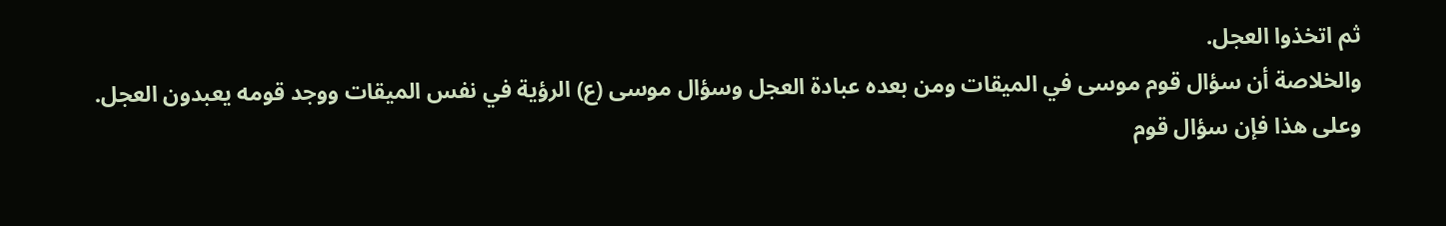ثم اتخذوا العجل.
والخلاصة أن سؤال قوم موسى في الميقات ومن بعده عبادة العجل وسؤال موسى (ع) الرؤية في نفس الميقات ووجد قومه يعبدون العجل.
وعلى هذا فإن سؤال قوم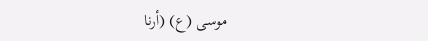موسى (ع) (أرنا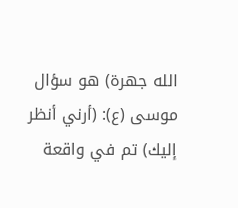الله جهرة) هو سؤال موسى (ع): (أرني أنظر إليك) تم في واقعة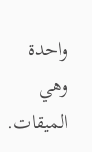واحدة وهي الميقات.